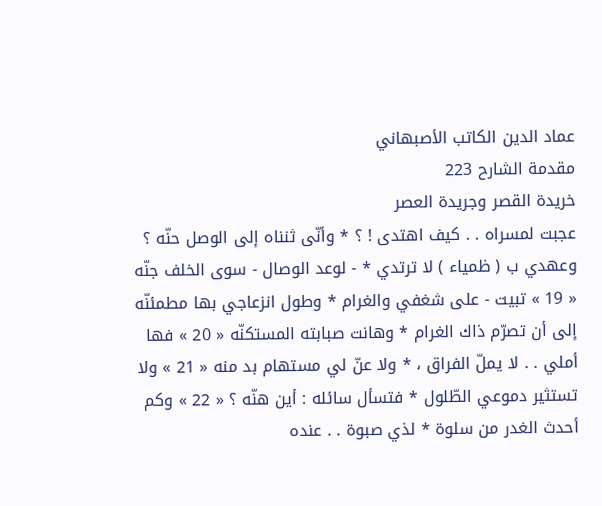عماد الدين الكاتب الأصبهاني
مقدمة الشارح 223
خريدة القصر وجريدة العصر
عجبت لمسراه . . كيف اهتدى ! ؟ * وأنّى ثنناه إلى الوصل حنّه ؟ وعهدي ب ( ظمياء ) لا ترتدي * - لوعد الوصال - سوى الخلف جنّه « 19 » تبيت - على شغفي والغرام * وطول انزعاجي بها مطمئنّه إلى أن تصرّم ذاك الغرام * وهانت صبابته المستكنّه « 20 » فها أملي . . لا يملّ الفراق ، * ولا عنّ لي مستهام بد منه « 21 » ولا تستثير دموعي الطّلول * فتسأل سائله : أين هنّه ؟ « 22 » وكم أحدث الغدر من سلوة * لذي صبوة . . عنده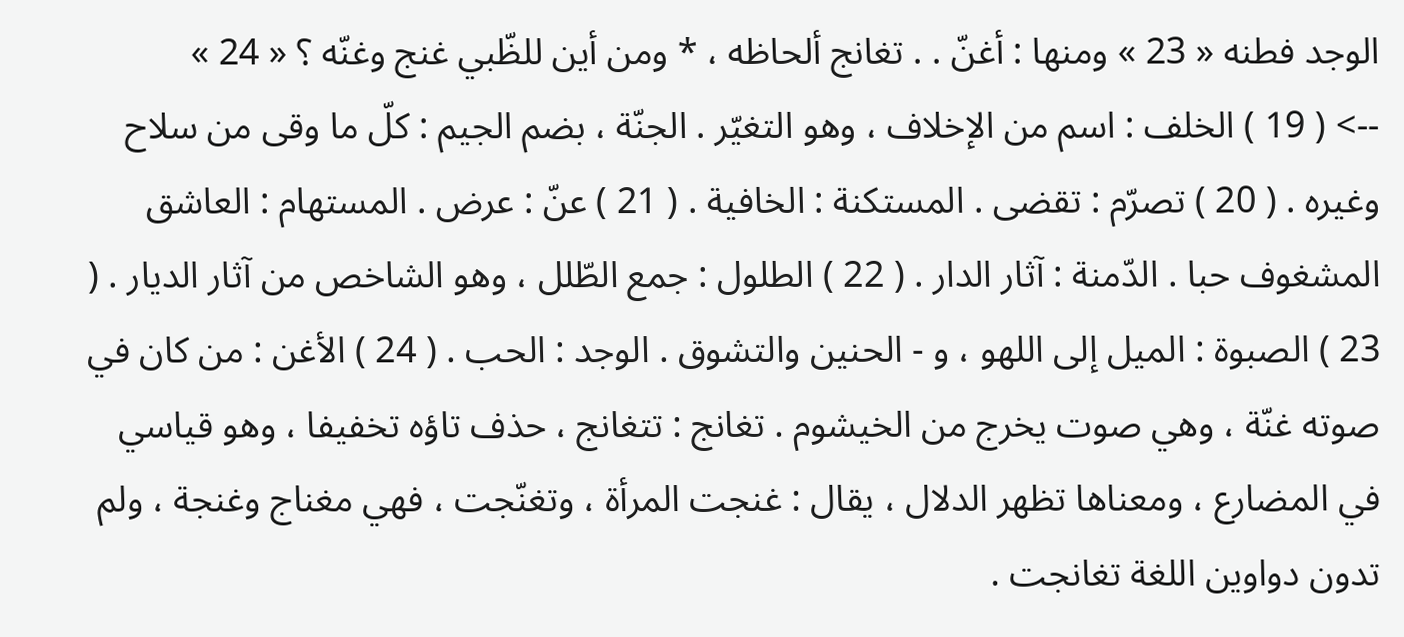الوجد فطنه « 23 » ومنها : أغنّ . . تغانج ألحاظه ، * ومن أين للظّبي غنج وغنّه ؟ « 24 »
--> ( 19 ) الخلف : اسم من الإخلاف ، وهو التغيّر . الجنّة ، بضم الجيم : كلّ ما وقى من سلاح وغيره . ( 20 ) تصرّم : تقضى . المستكنة : الخافية . ( 21 ) عنّ : عرض . المستهام : العاشق المشغوف حبا . الدّمنة : آثار الدار . ( 22 ) الطلول : جمع الطّلل ، وهو الشاخص من آثار الديار . ( 23 ) الصبوة : الميل إلى اللهو ، و - الحنين والتشوق . الوجد : الحب . ( 24 ) الأغن : من كان في صوته غنّة ، وهي صوت يخرج من الخيشوم . تغانج : تتغانج ، حذف تاؤه تخفيفا ، وهو قياسي في المضارع ، ومعناها تظهر الدلال ، يقال : غنجت المرأة ، وتغنّجت ، فهي مغناج وغنجة ، ولم تدون دواوين اللغة تغانجت .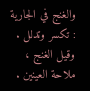والغنج في الجارية : تكسر وتدلل . وقيل الغنج ، ملاحة العينين .